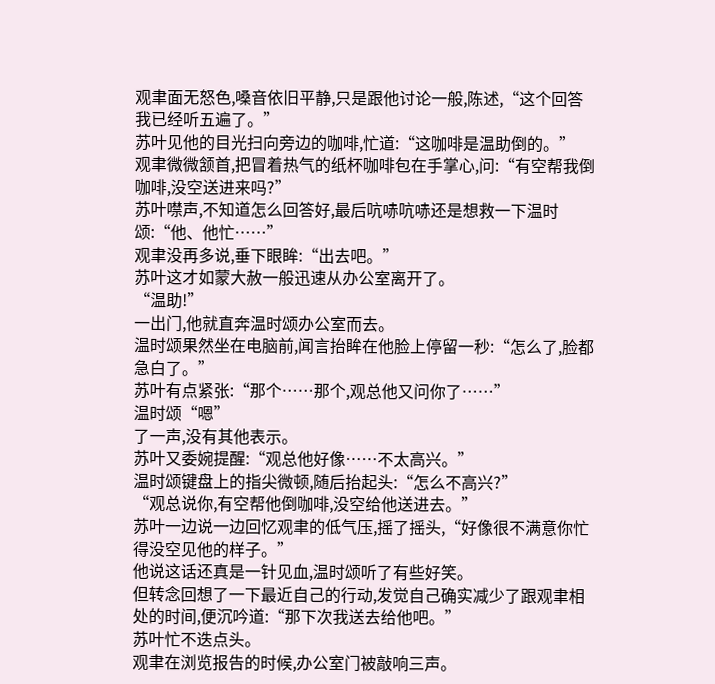观聿面无怒色,嗓音依旧平静,只是跟他讨论一般,陈述,“这个回答我已经听五遍了。”
苏叶见他的目光扫向旁边的咖啡,忙道:“这咖啡是温助倒的。”
观聿微微颔首,把冒着热气的纸杯咖啡包在手掌心,问:“有空帮我倒咖啡,没空送进来吗?”
苏叶噤声,不知道怎么回答好,最后吭哧吭哧还是想救一下温时颂:“他、他忙……”
观聿没再多说,垂下眼眸:“出去吧。”
苏叶这才如蒙大赦一般迅速从办公室离开了。
“温助!”
一出门,他就直奔温时颂办公室而去。
温时颂果然坐在电脑前,闻言抬眸在他脸上停留一秒:“怎么了,脸都急白了。”
苏叶有点紧张:“那个……那个,观总他又问你了……”
温时颂“嗯”
了一声,没有其他表示。
苏叶又委婉提醒:“观总他好像……不太高兴。”
温时颂键盘上的指尖微顿,随后抬起头:“怎么不高兴?”
“观总说你,有空帮他倒咖啡,没空给他送进去。”
苏叶一边说一边回忆观聿的低气压,摇了摇头,“好像很不满意你忙得没空见他的样子。”
他说这话还真是一针见血,温时颂听了有些好笑。
但转念回想了一下最近自己的行动,发觉自己确实减少了跟观聿相处的时间,便沉吟道:“那下次我送去给他吧。”
苏叶忙不迭点头。
观聿在浏览报告的时候,办公室门被敲响三声。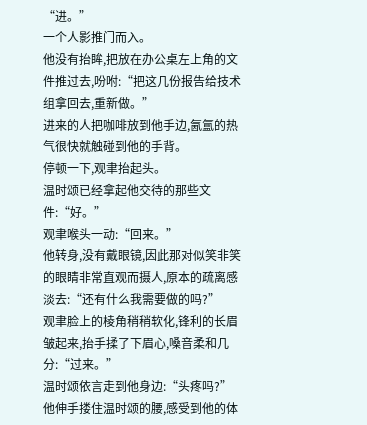“进。”
一个人影推门而入。
他没有抬眸,把放在办公桌左上角的文件推过去,吩咐:“把这几份报告给技术组拿回去,重新做。”
进来的人把咖啡放到他手边,氤氲的热气很快就触碰到他的手背。
停顿一下,观聿抬起头。
温时颂已经拿起他交待的那些文件:“好。”
观聿喉头一动:“回来。”
他转身,没有戴眼镜,因此那对似笑非笑的眼睛非常直观而摄人,原本的疏离感淡去:“还有什么我需要做的吗?”
观聿脸上的棱角稍稍软化,锋利的长眉皱起来,抬手揉了下眉心,嗓音柔和几分:“过来。”
温时颂依言走到他身边:“头疼吗?”
他伸手搂住温时颂的腰,感受到他的体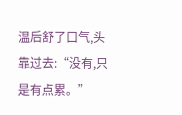温后舒了口气,头靠过去:“没有,只是有点累。”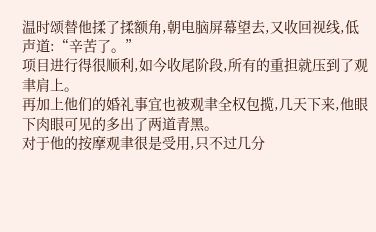温时颂替他揉了揉额角,朝电脑屏幕望去,又收回视线,低声道:“辛苦了。”
项目进行得很顺利,如今收尾阶段,所有的重担就压到了观聿肩上。
再加上他们的婚礼事宜也被观聿全权包揽,几天下来,他眼下肉眼可见的多出了两道青黑。
对于他的按摩观聿很是受用,只不过几分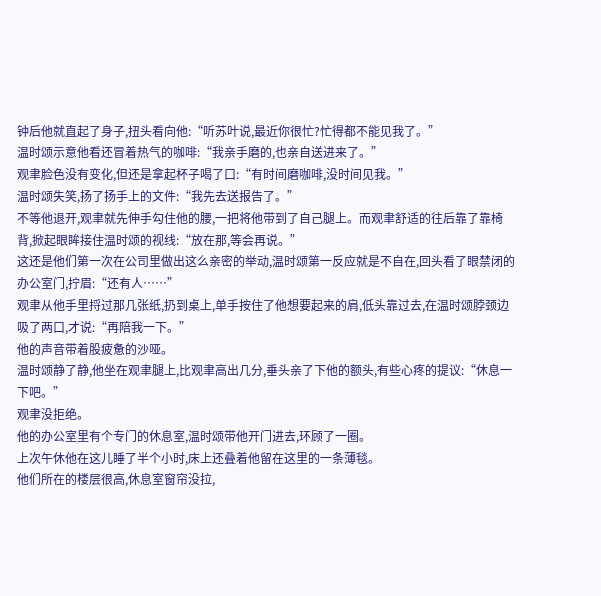钟后他就直起了身子,扭头看向他:“听苏叶说,最近你很忙?忙得都不能见我了。”
温时颂示意他看还冒着热气的咖啡:“我亲手磨的,也亲自送进来了。”
观聿脸色没有变化,但还是拿起杯子喝了口:“有时间磨咖啡,没时间见我。”
温时颂失笑,扬了扬手上的文件:“我先去送报告了。”
不等他退开,观聿就先伸手勾住他的腰,一把将他带到了自己腿上。而观聿舒适的往后靠了靠椅背,掀起眼眸接住温时颂的视线:“放在那,等会再说。”
这还是他们第一次在公司里做出这么亲密的举动,温时颂第一反应就是不自在,回头看了眼禁闭的办公室门,拧眉:“还有人……”
观聿从他手里捋过那几张纸,扔到桌上,单手按住了他想要起来的肩,低头靠过去,在温时颂脖颈边吸了两口,才说:“再陪我一下。”
他的声音带着股疲惫的沙哑。
温时颂静了静,他坐在观聿腿上,比观聿高出几分,垂头亲了下他的额头,有些心疼的提议:“休息一下吧。”
观聿没拒绝。
他的办公室里有个专门的休息室,温时颂带他开门进去,环顾了一圈。
上次午休他在这儿睡了半个小时,床上还叠着他留在这里的一条薄毯。
他们所在的楼层很高,休息室窗帘没拉,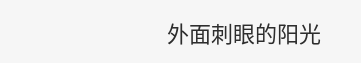外面刺眼的阳光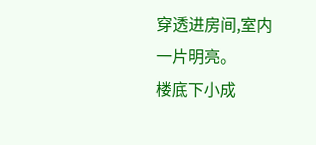穿透进房间,室内一片明亮。
楼底下小成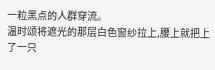一粒黑点的人群穿流。
温时颂将遮光的那层白色窗纱拉上,腰上就把上了一只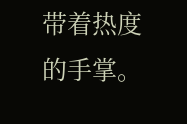带着热度的手掌。